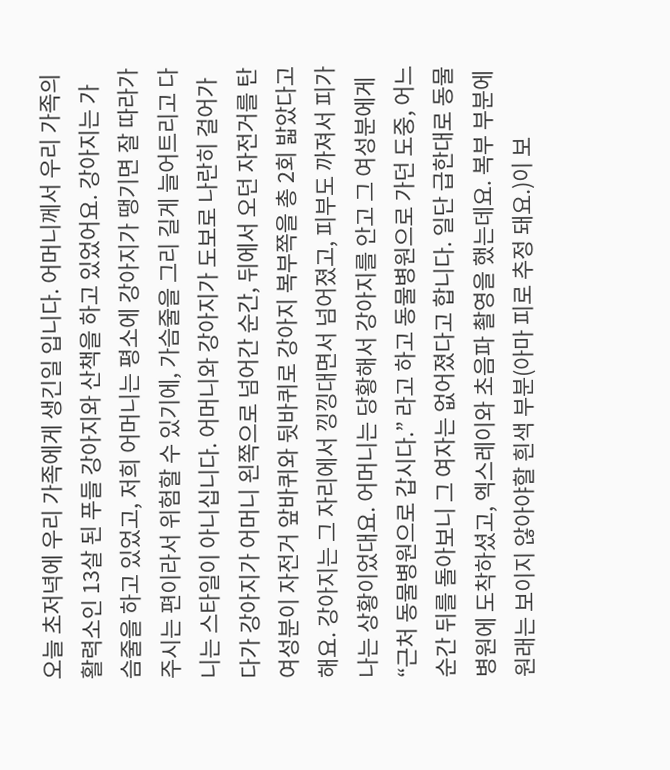오늘 초저녁에 우리 가족에게 생긴일 입니다. 어머니께서 우리 가족의 활력소인 13살 된 푸들 강아지와 산책을 하고 있었어요. 강아지는 가슴줄을 하고 있었고, 저희 어머니는 평소에 강아지가 땡기면 잘 따라가주시는 편이라서 위험할 수 있기에, 가슴줄을 그리 길게 늘어트리고 다니는 스타일이 아니십니다. 어머니와 강아지가 도보로 나란히 걸어가다가 강아지가 어머니 왼쪽으로 넘어간 순간, 뒤에서 오던 자전거를 탄 여성분이 자전거 앞바퀴와 뒷바퀴로 강아지 복부쪽을 총 2회 밟았다고 해요. 강아지는 그 자리에서 낑낑대면서 넘어졌고, 피부도 까져서 피가 나는 상황이었대요. 어머니는 당황해서 강아지를 안고 그 여성분에게 “근처 동물병원으로 갑시다.” 라고 하고 동물병원으로 가던 도중, 어느순간 뒤를 돌아보니 그 여자는 없어졌다고 합니다. 일단 급한대로 동물병원에 도착하셨고, 엑스레이와 초음파 촬영을 했는데요. 복부 부분에 원래는 보이지 않아야할 흰색 부분(아마 피로 추정 돼요.)이 보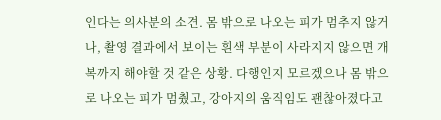인다는 의사분의 소견. 몸 밖으로 나오는 피가 멈추지 않거나, 촬영 결과에서 보이는 흰색 부분이 사라지지 않으면 개복까지 해야할 것 같은 상황. 다행인지 모르겠으나 몸 밖으로 나오는 피가 멈췄고, 강아지의 움직임도 괜찮아졌다고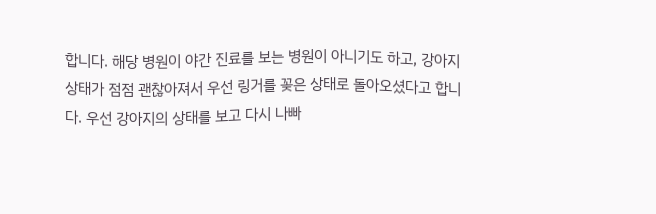합니다. 해당 병원이 야간 진료를 보는 병원이 아니기도 하고, 강아지 상태가 점점 괜찮아져서 우선 링거를 꽂은 상태로 돌아오셨다고 합니다. 우선 강아지의 상태를 보고 다시 나빠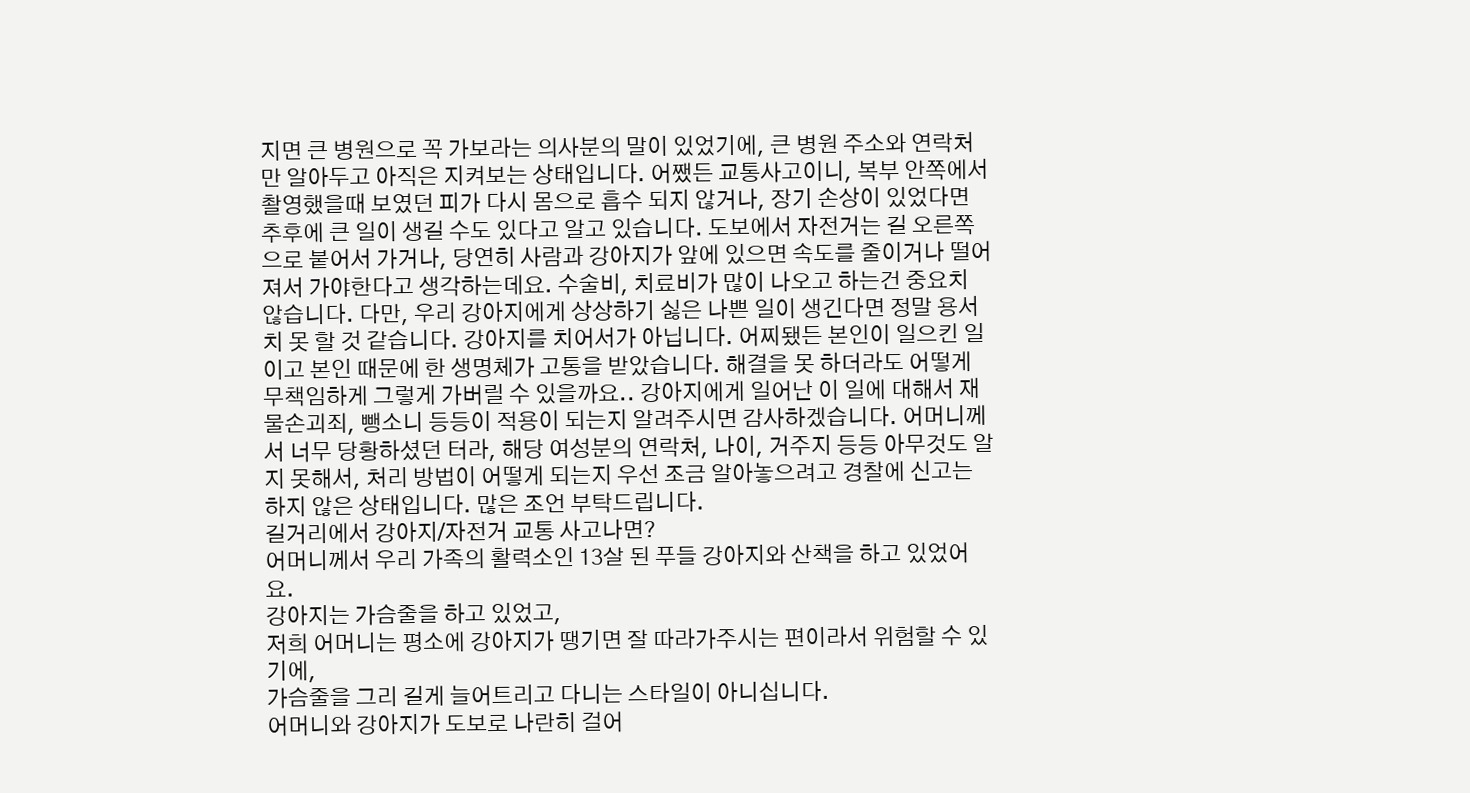지면 큰 병원으로 꼭 가보라는 의사분의 말이 있었기에, 큰 병원 주소와 연락처만 알아두고 아직은 지켜보는 상태입니다. 어쨌든 교통사고이니, 복부 안쪽에서 촬영했을때 보였던 피가 다시 몸으로 흡수 되지 않거나, 장기 손상이 있었다면 추후에 큰 일이 생길 수도 있다고 알고 있습니다. 도보에서 자전거는 길 오른쪽으로 붙어서 가거나, 당연히 사람과 강아지가 앞에 있으면 속도를 줄이거나 떨어져서 가야한다고 생각하는데요. 수술비, 치료비가 많이 나오고 하는건 중요치 않습니다. 다만, 우리 강아지에게 상상하기 싫은 나쁜 일이 생긴다면 정말 용서치 못 할 것 같습니다. 강아지를 치어서가 아닙니다. 어찌됐든 본인이 일으킨 일이고 본인 때문에 한 생명체가 고통을 받았습니다. 해결을 못 하더라도 어떻게 무책임하게 그렇게 가버릴 수 있을까요.. 강아지에게 일어난 이 일에 대해서 재물손괴죄, 뺑소니 등등이 적용이 되는지 알려주시면 감사하겠습니다. 어머니께서 너무 당황하셨던 터라, 해당 여성분의 연락처, 나이, 거주지 등등 아무것도 알지 못해서, 처리 방법이 어떻게 되는지 우선 조금 알아놓으려고 경찰에 신고는 하지 않은 상태입니다. 많은 조언 부탁드립니다.
길거리에서 강아지/자전거 교통 사고나면?
어머니께서 우리 가족의 활력소인 13살 된 푸들 강아지와 산책을 하고 있었어요.
강아지는 가슴줄을 하고 있었고,
저희 어머니는 평소에 강아지가 땡기면 잘 따라가주시는 편이라서 위험할 수 있기에,
가슴줄을 그리 길게 늘어트리고 다니는 스타일이 아니십니다.
어머니와 강아지가 도보로 나란히 걸어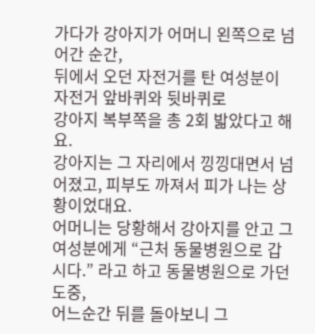가다가 강아지가 어머니 왼쪽으로 넘어간 순간,
뒤에서 오던 자전거를 탄 여성분이 자전거 앞바퀴와 뒷바퀴로
강아지 복부쪽을 총 2회 밟았다고 해요.
강아지는 그 자리에서 낑낑대면서 넘어졌고, 피부도 까져서 피가 나는 상황이었대요.
어머니는 당황해서 강아지를 안고 그 여성분에게 “근처 동물병원으로 갑시다.” 라고 하고 동물병원으로 가던 도중,
어느순간 뒤를 돌아보니 그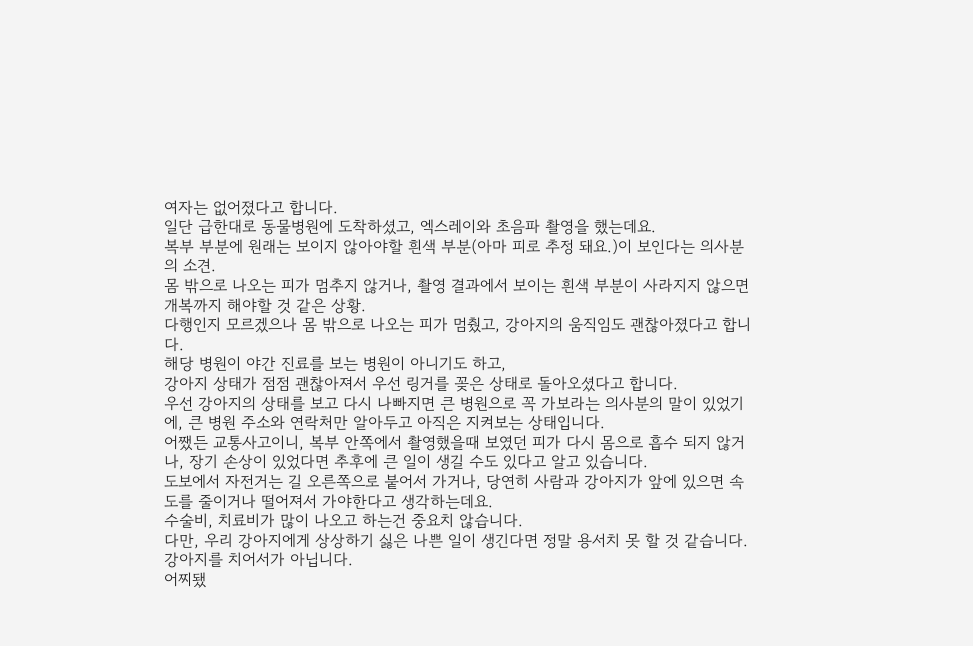여자는 없어졌다고 합니다.
일단 급한대로 동물병원에 도착하셨고, 엑스레이와 초음파 촬영을 했는데요.
복부 부분에 원래는 보이지 않아야할 흰색 부분(아마 피로 추정 돼요.)이 보인다는 의사분의 소견.
몸 밖으로 나오는 피가 멈추지 않거나, 촬영 결과에서 보이는 흰색 부분이 사라지지 않으면 개복까지 해야할 것 같은 상황.
다행인지 모르겠으나 몸 밖으로 나오는 피가 멈췄고, 강아지의 움직임도 괜찮아졌다고 합니다.
해당 병원이 야간 진료를 보는 병원이 아니기도 하고,
강아지 상태가 점점 괜찮아져서 우선 링거를 꽂은 상태로 돌아오셨다고 합니다.
우선 강아지의 상태를 보고 다시 나빠지면 큰 병원으로 꼭 가보라는 의사분의 말이 있었기에, 큰 병원 주소와 연락처만 알아두고 아직은 지켜보는 상태입니다.
어쨌든 교통사고이니, 복부 안쪽에서 촬영했을때 보였던 피가 다시 몸으로 흡수 되지 않거나, 장기 손상이 있었다면 추후에 큰 일이 생길 수도 있다고 알고 있습니다.
도보에서 자전거는 길 오른쪽으로 붙어서 가거나, 당연히 사람과 강아지가 앞에 있으면 속도를 줄이거나 떨어져서 가야한다고 생각하는데요.
수술비, 치료비가 많이 나오고 하는건 중요치 않습니다.
다만, 우리 강아지에게 상상하기 싫은 나쁜 일이 생긴다면 정말 용서치 못 할 것 같습니다.
강아지를 치어서가 아닙니다.
어찌됐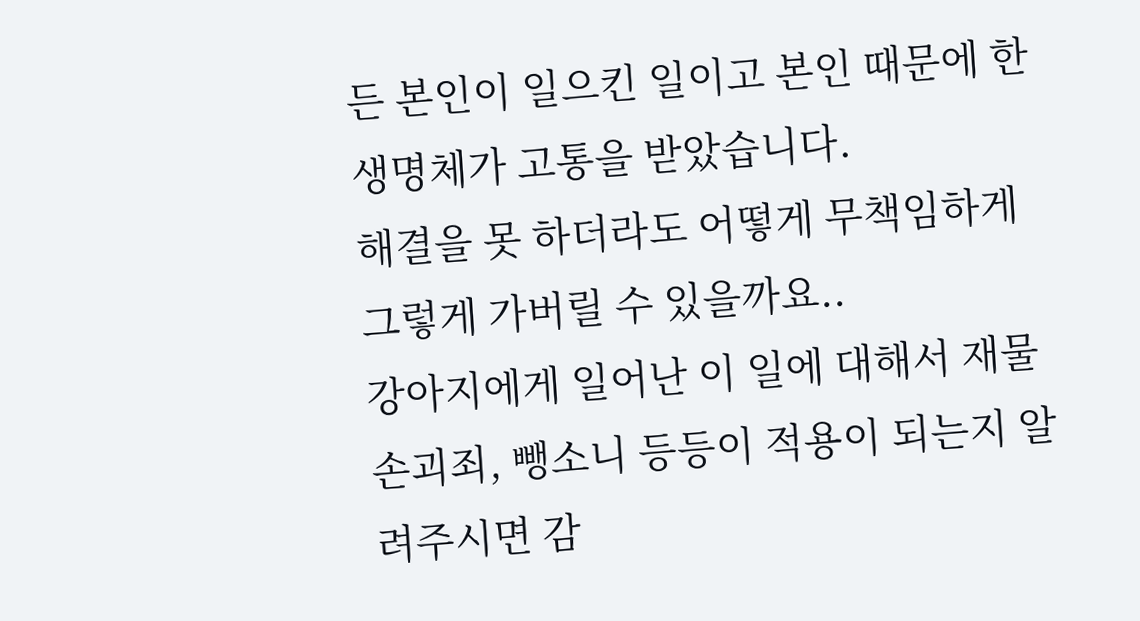든 본인이 일으킨 일이고 본인 때문에 한 생명체가 고통을 받았습니다.
해결을 못 하더라도 어떻게 무책임하게 그렇게 가버릴 수 있을까요..
강아지에게 일어난 이 일에 대해서 재물손괴죄, 뺑소니 등등이 적용이 되는지 알려주시면 감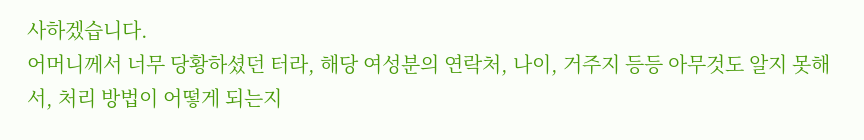사하겠습니다.
어머니께서 너무 당황하셨던 터라, 해당 여성분의 연락처, 나이, 거주지 등등 아무것도 알지 못해서, 처리 방법이 어떻게 되는지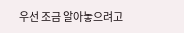우선 조금 알아놓으려고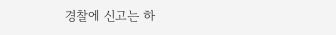경찰에 신고는 하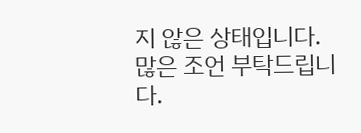지 않은 상태입니다.
많은 조언 부탁드립니다.